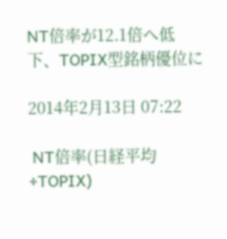NT倍率が12.1倍へ低下、TOPIX型銘柄優位に

2014年2月13日 07:22

 NT倍率(日経平均÷TOPIX)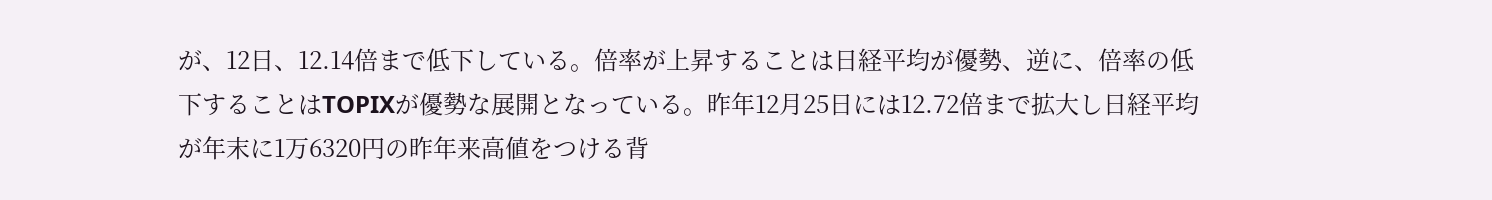が、12日、12.14倍まで低下している。倍率が上昇することは日経平均が優勢、逆に、倍率の低下することはTOPIXが優勢な展開となっている。昨年12月25日には12.72倍まで拡大し日経平均が年末に1万6320円の昨年来高値をつける背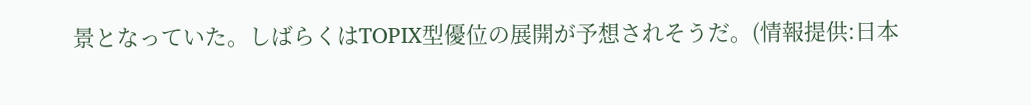景となっていた。しばらくはTOPIX型優位の展開が予想されそうだ。(情報提供:日本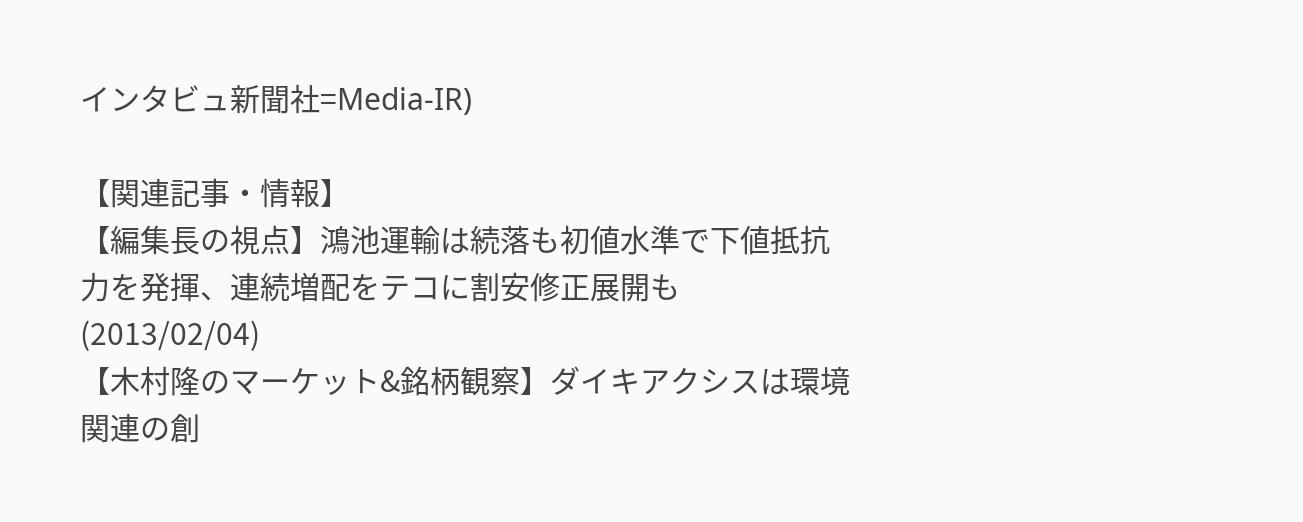インタビュ新聞社=Media-IR)

【関連記事・情報】
【編集長の視点】鴻池運輸は続落も初値水準で下値抵抗力を発揮、連続増配をテコに割安修正展開も(2013/02/04)
【木村隆のマーケット&銘柄観察】ダイキアクシスは環境関連の創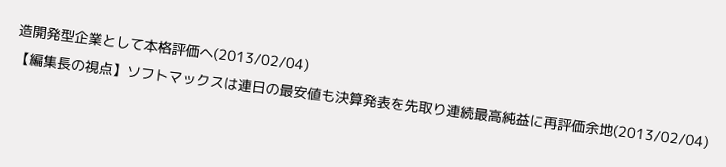造開発型企業として本格評価へ(2013/02/04)
【編集長の視点】ソフトマックスは連日の最安値も決算発表を先取り連続最高純益に再評価余地(2013/02/04)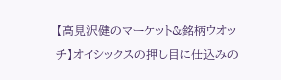【高見沢健のマーケット&銘柄ウオッチ】オイシックスの押し目に仕込みの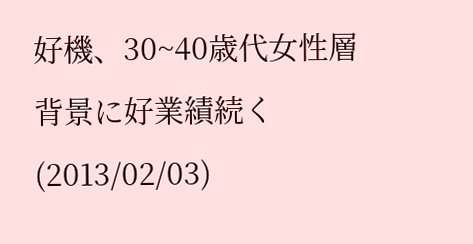好機、30~40歳代女性層背景に好業績続く(2013/02/03)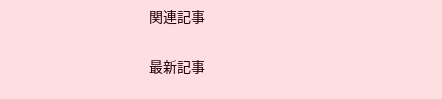関連記事

最新記事